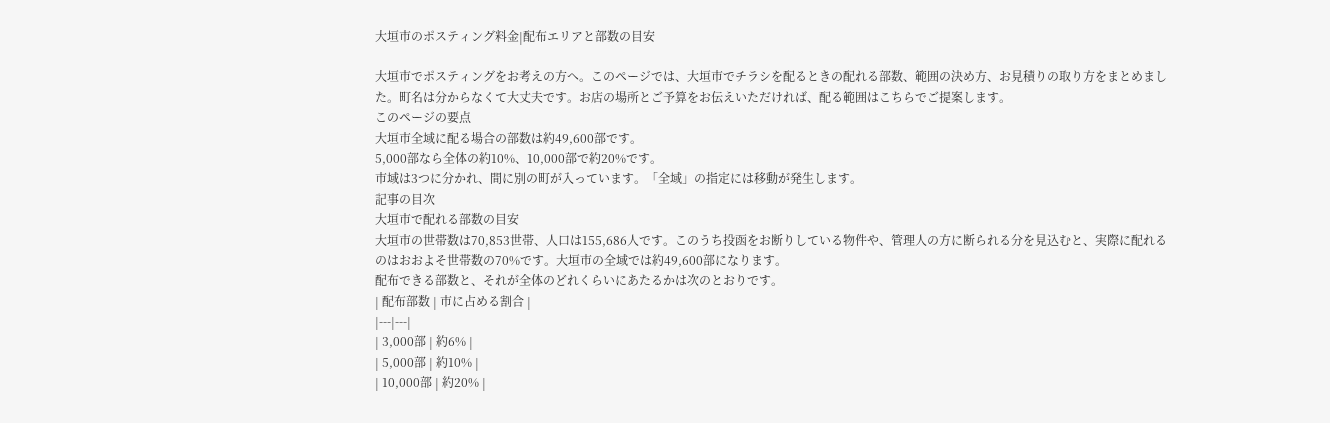大垣市のポスティング料金|配布エリアと部数の目安

大垣市でポスティングをお考えの方へ。このページでは、大垣市でチラシを配るときの配れる部数、範囲の決め方、お見積りの取り方をまとめました。町名は分からなくて大丈夫です。お店の場所とご予算をお伝えいただければ、配る範囲はこちらでご提案します。
このページの要点
大垣市全域に配る場合の部数は約49,600部です。
5,000部なら全体の約10%、10,000部で約20%です。
市域は3つに分かれ、間に別の町が入っています。「全域」の指定には移動が発生します。
記事の目次
大垣市で配れる部数の目安
大垣市の世帯数は70,853世帯、人口は155,686人です。このうち投函をお断りしている物件や、管理人の方に断られる分を見込むと、実際に配れるのはおおよそ世帯数の70%です。大垣市の全域では約49,600部になります。
配布できる部数と、それが全体のどれくらいにあたるかは次のとおりです。
| 配布部数 | 市に占める割合 |
|---|---|
| 3,000部 | 約6% |
| 5,000部 | 約10% |
| 10,000部 | 約20% |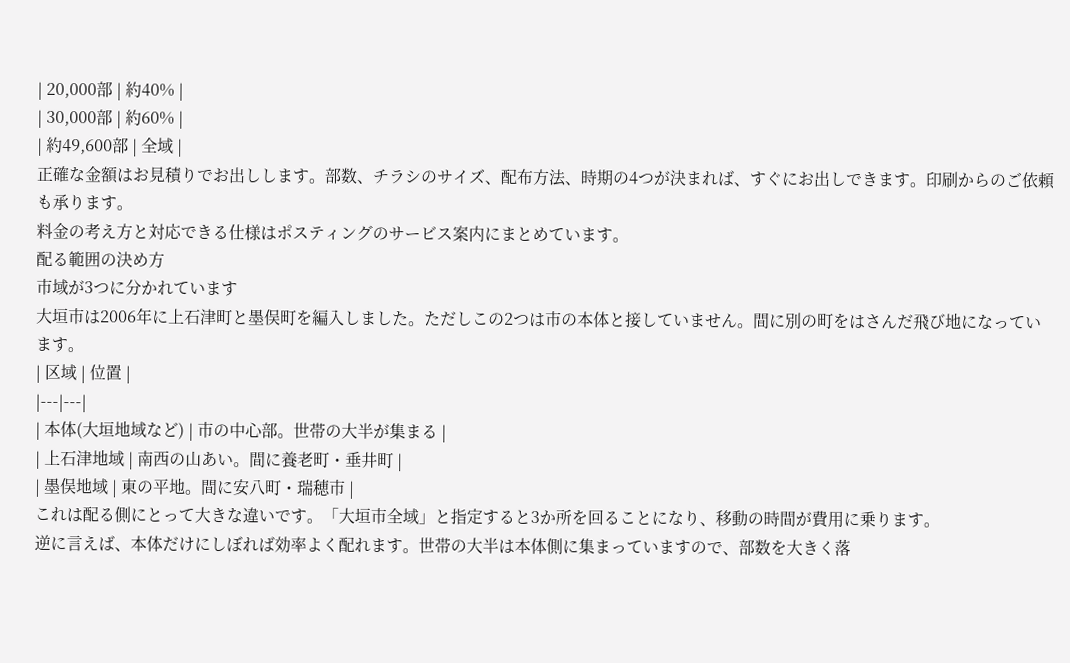| 20,000部 | 約40% |
| 30,000部 | 約60% |
| 約49,600部 | 全域 |
正確な金額はお見積りでお出しします。部数、チラシのサイズ、配布方法、時期の4つが決まれば、すぐにお出しできます。印刷からのご依頼も承ります。
料金の考え方と対応できる仕様はポスティングのサービス案内にまとめています。
配る範囲の決め方
市域が3つに分かれています
大垣市は2006年に上石津町と墨俣町を編入しました。ただしこの2つは市の本体と接していません。間に別の町をはさんだ飛び地になっています。
| 区域 | 位置 |
|---|---|
| 本体(大垣地域など) | 市の中心部。世帯の大半が集まる |
| 上石津地域 | 南西の山あい。間に養老町・垂井町 |
| 墨俣地域 | 東の平地。間に安八町・瑞穂市 |
これは配る側にとって大きな違いです。「大垣市全域」と指定すると3か所を回ることになり、移動の時間が費用に乗ります。
逆に言えば、本体だけにしぼれば効率よく配れます。世帯の大半は本体側に集まっていますので、部数を大きく落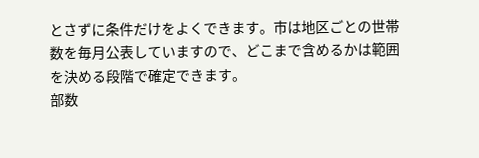とさずに条件だけをよくできます。市は地区ごとの世帯数を毎月公表していますので、どこまで含めるかは範囲を決める段階で確定できます。
部数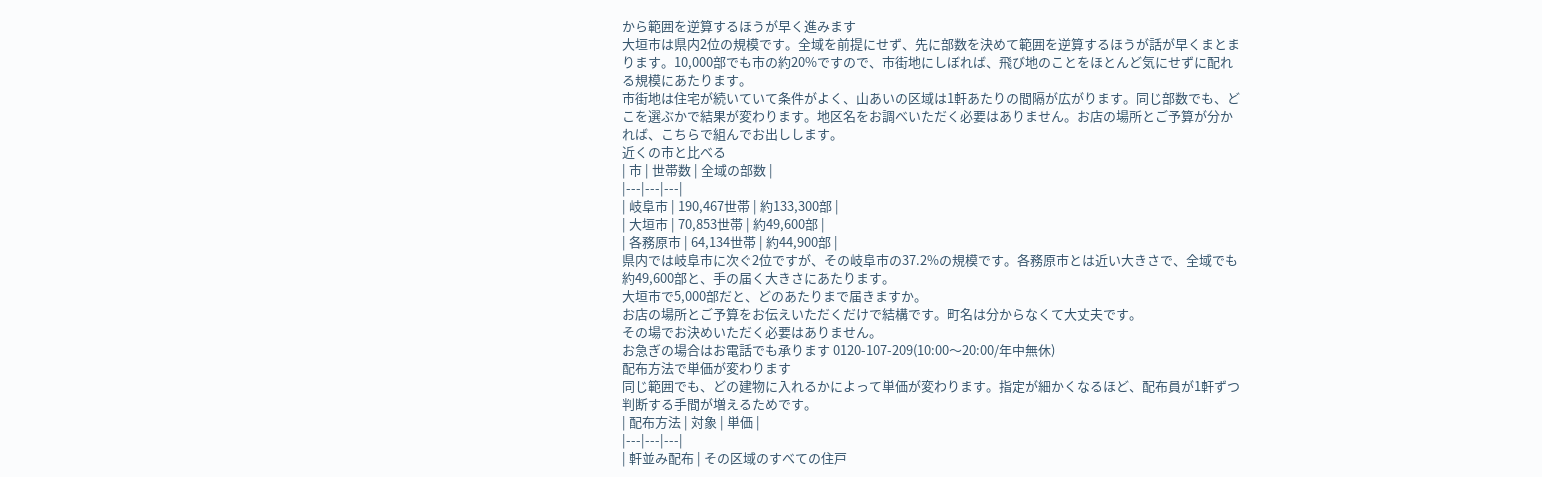から範囲を逆算するほうが早く進みます
大垣市は県内2位の規模です。全域を前提にせず、先に部数を決めて範囲を逆算するほうが話が早くまとまります。10,000部でも市の約20%ですので、市街地にしぼれば、飛び地のことをほとんど気にせずに配れる規模にあたります。
市街地は住宅が続いていて条件がよく、山あいの区域は1軒あたりの間隔が広がります。同じ部数でも、どこを選ぶかで結果が変わります。地区名をお調べいただく必要はありません。お店の場所とご予算が分かれば、こちらで組んでお出しします。
近くの市と比べる
| 市 | 世帯数 | 全域の部数 |
|---|---|---|
| 岐阜市 | 190,467世帯 | 約133,300部 |
| 大垣市 | 70,853世帯 | 約49,600部 |
| 各務原市 | 64,134世帯 | 約44,900部 |
県内では岐阜市に次ぐ2位ですが、その岐阜市の37.2%の規模です。各務原市とは近い大きさで、全域でも約49,600部と、手の届く大きさにあたります。
大垣市で5,000部だと、どのあたりまで届きますか。
お店の場所とご予算をお伝えいただくだけで結構です。町名は分からなくて大丈夫です。
その場でお決めいただく必要はありません。
お急ぎの場合はお電話でも承ります 0120-107-209(10:00〜20:00/年中無休)
配布方法で単価が変わります
同じ範囲でも、どの建物に入れるかによって単価が変わります。指定が細かくなるほど、配布員が1軒ずつ判断する手間が増えるためです。
| 配布方法 | 対象 | 単価 |
|---|---|---|
| 軒並み配布 | その区域のすべての住戸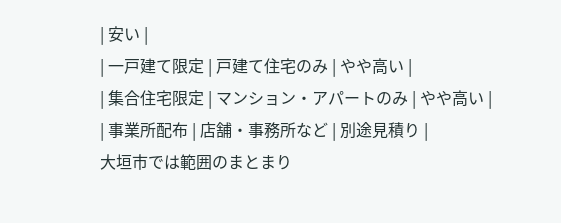| 安い |
| 一戸建て限定 | 戸建て住宅のみ | やや高い |
| 集合住宅限定 | マンション・アパートのみ | やや高い |
| 事業所配布 | 店舗・事務所など | 別途見積り |
大垣市では範囲のまとまり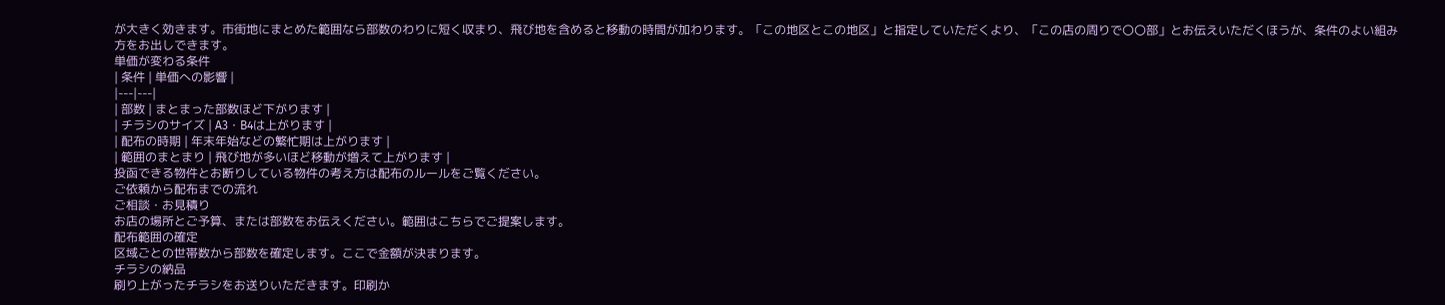が大きく効きます。市街地にまとめた範囲なら部数のわりに短く収まり、飛び地を含めると移動の時間が加わります。「この地区とこの地区」と指定していただくより、「この店の周りで〇〇部」とお伝えいただくほうが、条件のよい組み方をお出しできます。
単価が変わる条件
| 条件 | 単価への影響 |
|---|---|
| 部数 | まとまった部数ほど下がります |
| チラシのサイズ | A3・B4は上がります |
| 配布の時期 | 年末年始などの繁忙期は上がります |
| 範囲のまとまり | 飛び地が多いほど移動が増えて上がります |
投函できる物件とお断りしている物件の考え方は配布のルールをご覧ください。
ご依頼から配布までの流れ
ご相談・お見積り
お店の場所とご予算、または部数をお伝えください。範囲はこちらでご提案します。
配布範囲の確定
区域ごとの世帯数から部数を確定します。ここで金額が決まります。
チラシの納品
刷り上がったチラシをお送りいただきます。印刷か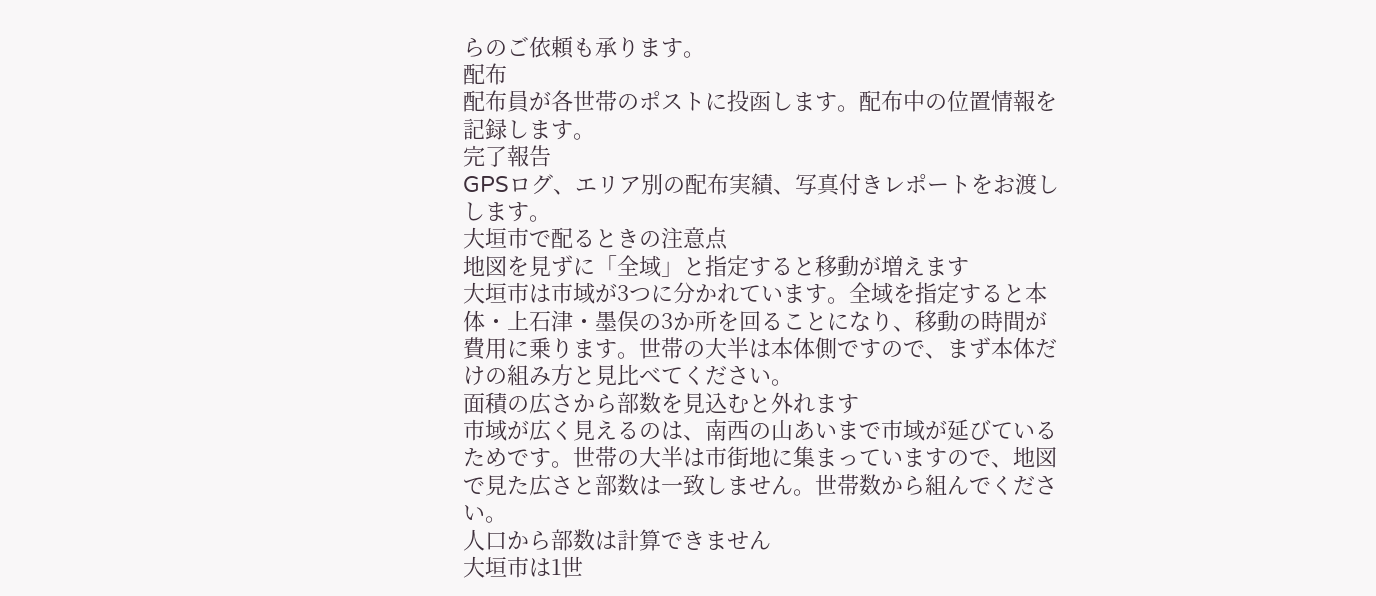らのご依頼も承ります。
配布
配布員が各世帯のポストに投函します。配布中の位置情報を記録します。
完了報告
GPSログ、エリア別の配布実績、写真付きレポートをお渡しします。
大垣市で配るときの注意点
地図を見ずに「全域」と指定すると移動が増えます
大垣市は市域が3つに分かれています。全域を指定すると本体・上石津・墨俣の3か所を回ることになり、移動の時間が費用に乗ります。世帯の大半は本体側ですので、まず本体だけの組み方と見比べてください。
面積の広さから部数を見込むと外れます
市域が広く見えるのは、南西の山あいまで市域が延びているためです。世帯の大半は市街地に集まっていますので、地図で見た広さと部数は一致しません。世帯数から組んでください。
人口から部数は計算できません
大垣市は1世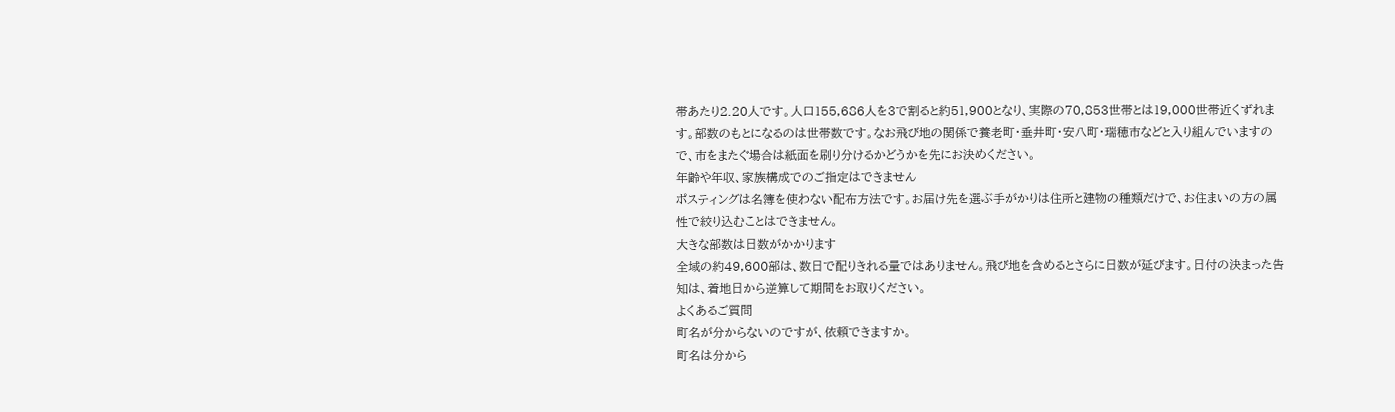帯あたり2.20人です。人口155,686人を3で割ると約51,900となり、実際の70,853世帯とは19,000世帯近くずれます。部数のもとになるのは世帯数です。なお飛び地の関係で養老町・垂井町・安八町・瑞穂市などと入り組んでいますので、市をまたぐ場合は紙面を刷り分けるかどうかを先にお決めください。
年齢や年収、家族構成でのご指定はできません
ポスティングは名簿を使わない配布方法です。お届け先を選ぶ手がかりは住所と建物の種類だけで、お住まいの方の属性で絞り込むことはできません。
大きな部数は日数がかかります
全域の約49,600部は、数日で配りきれる量ではありません。飛び地を含めるとさらに日数が延びます。日付の決まった告知は、着地日から逆算して期間をお取りください。
よくあるご質問
町名が分からないのですが、依頼できますか。
町名は分から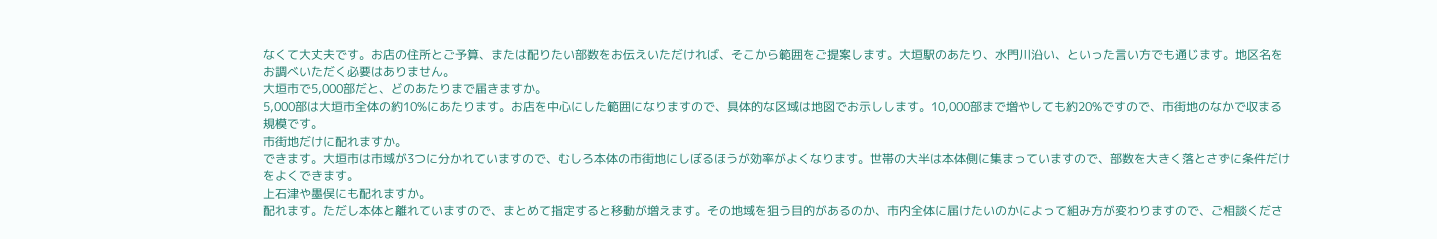なくて大丈夫です。お店の住所とご予算、または配りたい部数をお伝えいただければ、そこから範囲をご提案します。大垣駅のあたり、水門川沿い、といった言い方でも通じます。地区名をお調べいただく必要はありません。
大垣市で5,000部だと、どのあたりまで届きますか。
5,000部は大垣市全体の約10%にあたります。お店を中心にした範囲になりますので、具体的な区域は地図でお示しします。10,000部まで増やしても約20%ですので、市街地のなかで収まる規模です。
市街地だけに配れますか。
できます。大垣市は市域が3つに分かれていますので、むしろ本体の市街地にしぼるほうが効率がよくなります。世帯の大半は本体側に集まっていますので、部数を大きく落とさずに条件だけをよくできます。
上石津や墨俣にも配れますか。
配れます。ただし本体と離れていますので、まとめて指定すると移動が増えます。その地域を狙う目的があるのか、市内全体に届けたいのかによって組み方が変わりますので、ご相談くださ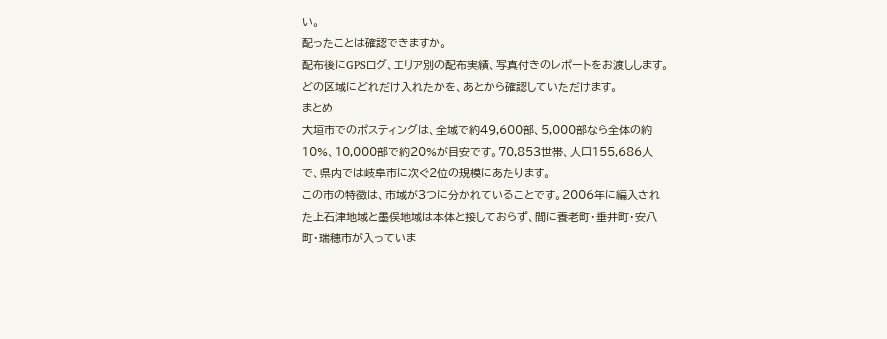い。
配ったことは確認できますか。
配布後にGPSログ、エリア別の配布実績、写真付きのレポートをお渡しします。どの区域にどれだけ入れたかを、あとから確認していただけます。
まとめ
大垣市でのポスティングは、全域で約49,600部、5,000部なら全体の約10%、10,000部で約20%が目安です。70,853世帯、人口155,686人で、県内では岐阜市に次ぐ2位の規模にあたります。
この市の特徴は、市域が3つに分かれていることです。2006年に編入された上石津地域と墨俣地域は本体と接しておらず、間に養老町・垂井町・安八町・瑞穂市が入っていま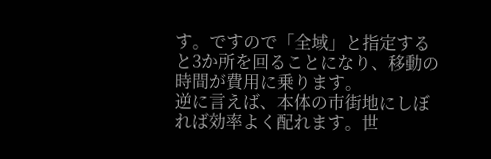す。ですので「全域」と指定すると3か所を回ることになり、移動の時間が費用に乗ります。
逆に言えば、本体の市街地にしぼれば効率よく配れます。世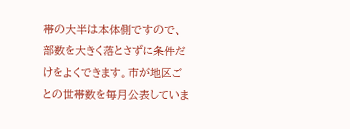帯の大半は本体側ですので、部数を大きく落とさずに条件だけをよくできます。市が地区ごとの世帯数を毎月公表していま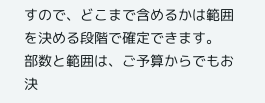すので、どこまで含めるかは範囲を決める段階で確定できます。
部数と範囲は、ご予算からでもお決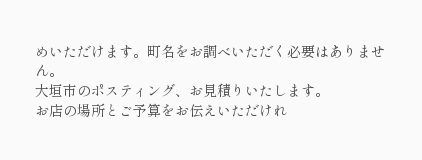めいただけます。町名をお調べいただく必要はありません。
大垣市のポスティング、お見積りいたします。
お店の場所とご予算をお伝えいただけれ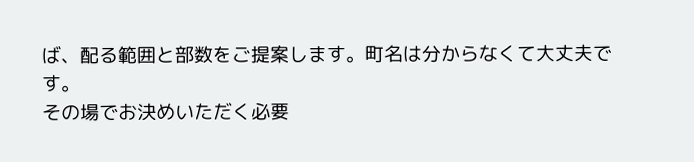ば、配る範囲と部数をご提案します。町名は分からなくて大丈夫です。
その場でお決めいただく必要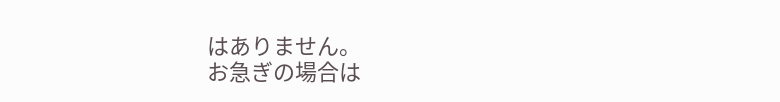はありません。
お急ぎの場合は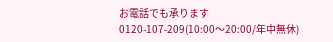お電話でも承ります 0120-107-209(10:00〜20:00/年中無休)